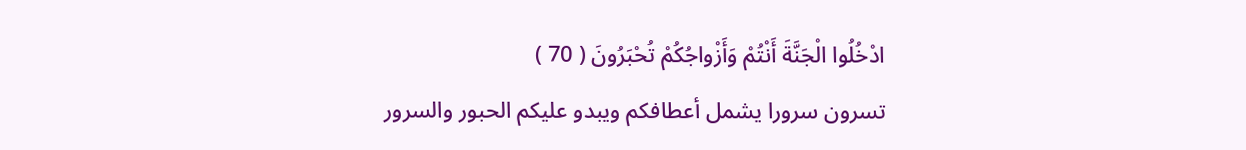ادْخُلُوا الْجَنَّةَ أَنْتُمْ وَأَزْواجُكُمْ تُحْبَرُونَ ( 70 )
تسرون سرورا يشمل أعطافكم ويبدو عليكم الحبور والسرور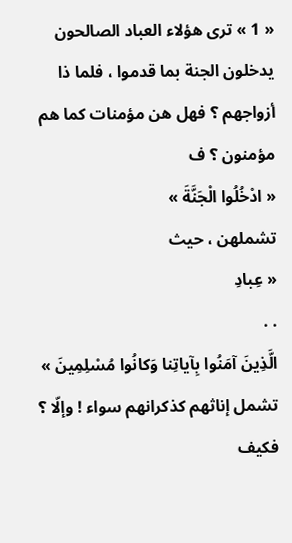« 1 » ترى هؤلاء العباد الصالحون يدخلون الجنة بما قدموا ، فلما ذا أزواجهم ؟ فهل هن مؤمنات كما هم مؤمنون ؟ ف
« ادْخُلُوا الْجَنَّةَ »
تشملهن ، حيث
« عِبادِ
. .
الَّذِينَ آمَنُوا بِآياتِنا وَكانُوا مُسْلِمِينَ »
تشمل إناثهم كذكرانهم سواء ! وإلّا ؟ فكيف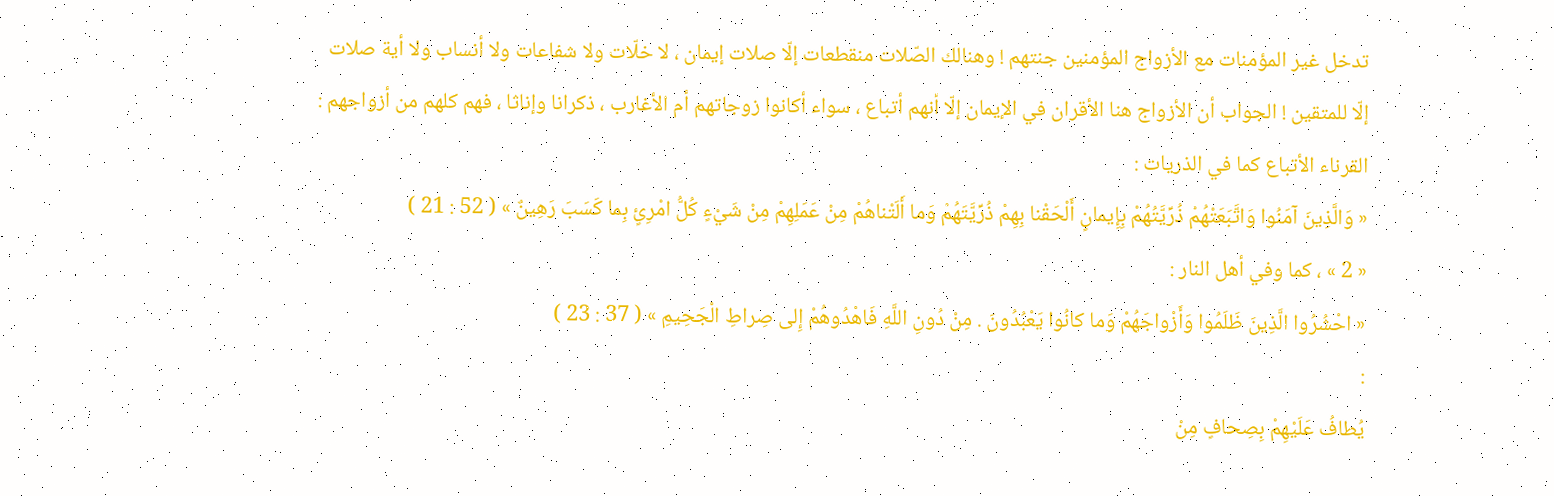تدخل غير المؤمنات مع الأزواج المؤمنين جنتهم ! وهنالك الصّلات منقطعات إلّا صلات إيمان ، لا خلّات ولا شفاعات ولا أنساب ولا أية صلات إلّا للمتقين ! الجواب أن الأزواج هنا الأقران في الإيمان إلّا أنهم أتباع ، سواء أكانوا زوجاتهم أم الأغارب ، ذكرانا وإناثا ، فهم كلهم من أزواجهم :
القرناء الأتباع كما في الذريات :
« وَالَّذِينَ آمَنُوا وَاتَّبَعَتْهُمْ ذُرِّيَّتُهُمْ بِإِيمانٍ أَلْحَقْنا بِهِمْ ذُرِّيَّتَهُمْ وَما أَلَتْناهُمْ مِنْ عَمَلِهِمْ مِنْ شَيْءٍ كُلُّ امْرِئٍ بِما كَسَبَ رَهِينٌ » ( 52 : 21 )
« 2 » ، كما وفي أهل النار :
« احْشُرُوا الَّذِينَ ظَلَمُوا وَأَزْواجَهُمْ وَما كانُوا يَعْبُدُونَ . مِنْ دُونِ اللَّهِ فَاهْدُوهُمْ إِلى صِراطِ الْجَحِيمِ » ( 37 : 23 )
:
يُطافُ عَلَيْهِمْ بِصِحافٍ مِنْ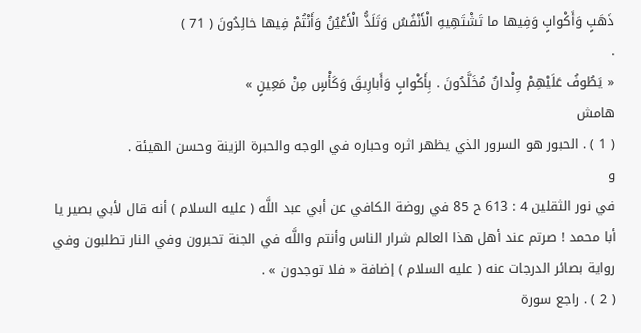ذَهَبٍ وَأَكْوابٍ وَفِيها ما تَشْتَهِيهِ الْأَنْفُسُ وَتَلَذُّ الْأَعْيُنُ وَأَنْتُمْ فِيها خالِدُونَ ( 71 )
.
« يَطُوفُ عَلَيْهِمْ وِلْدانٌ مُخَلَّدُونَ . بِأَكْوابٍ وَأَبارِيقَ وَكَأْسٍ مِنْ مَعِينٍ »
هامش
( 1 ) . الحبور هو السرور الذي يظهر اثره وحباره في الوجه والحبرة الزينة وحسن الهيئة .
و
في نور الثقلين 4 : 613 ح 85 في روضة الكافي عن أبي عبد اللَّه ( عليه السلام ) أنه قال لأبي بصير يا أبا محمد ! صرتم عند أهل هذا العالم شرار الناس وأنتم واللَّه في الجنة تحبرون وفي النار تطلبون وفي رواية بصائر الدرجات عنه ( عليه السلام ) إضافة « فلا توجدون » .
( 2 ) . راجع سورة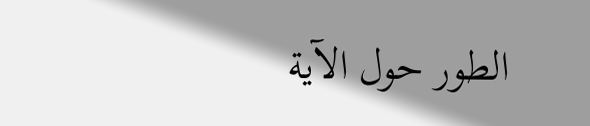الطور حول الآية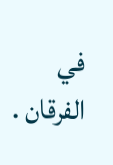في الفرقان .